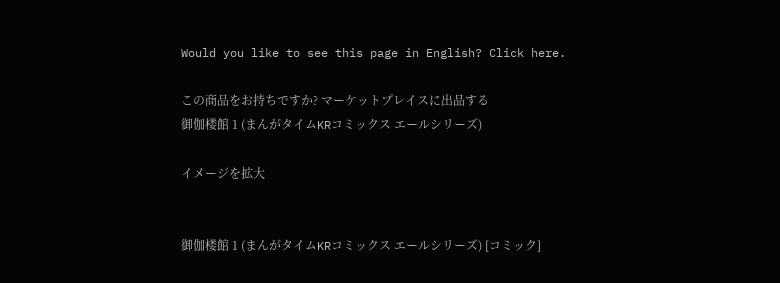Would you like to see this page in English? Click here.

この商品をお持ちですか? マーケットプレイスに出品する
御伽楼館 1 (まんがタイムKRコミックス エールシリーズ)

イメージを拡大


御伽楼館 1 (まんがタイムKRコミックス エールシリーズ) [コミック]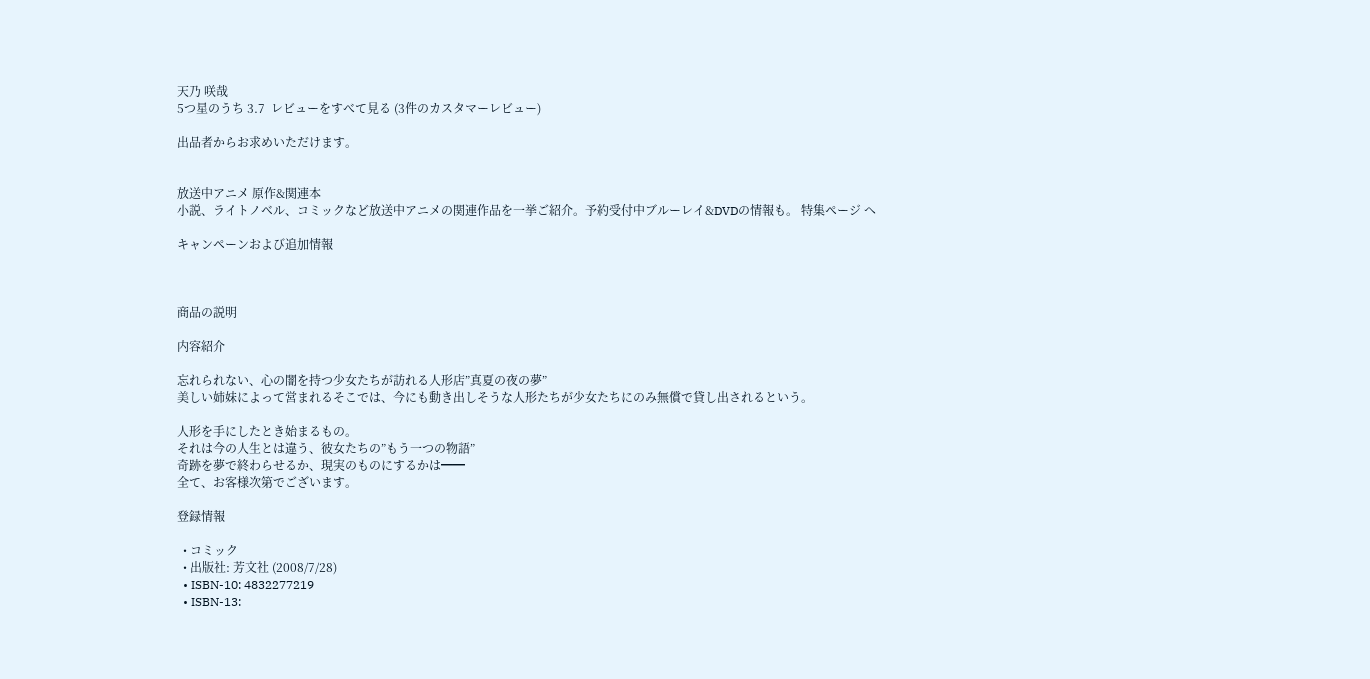天乃 咲哉
5つ星のうち 3.7  レビューをすべて見る (3件のカスタマーレビュー)

出品者からお求めいただけます。


放送中アニメ 原作&関連本
小説、ライトノベル、コミックなど放送中アニメの関連作品を一挙ご紹介。予約受付中ブルーレイ&DVDの情報も。 特集ページ へ

キャンペーンおよび追加情報



商品の説明

内容紹介

忘れられない、心の闇を持つ少女たちが訪れる人形店”真夏の夜の夢”
美しい姉妹によって営まれるそこでは、今にも動き出しそうな人形たちが少女たちにのみ無償で貸し出されるという。

人形を手にしたとき始まるもの。
それは今の人生とは違う、彼女たちの”もう一つの物語”
奇跡を夢で終わらせるか、現実のものにするかは━━
全て、お客様次第でございます。

登録情報

  • コミック
  • 出版社: 芳文社 (2008/7/28)
  • ISBN-10: 4832277219
  • ISBN-13: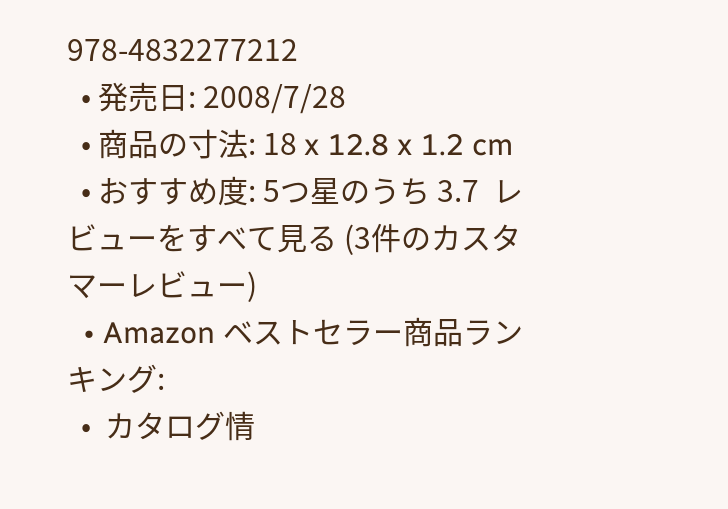978-4832277212
  • 発売日: 2008/7/28
  • 商品の寸法: 18 x 12.8 x 1.2 cm
  • おすすめ度: 5つ星のうち 3.7  レビューをすべて見る (3件のカスタマーレビュー)
  • Amazon ベストセラー商品ランキング:
  •  カタログ情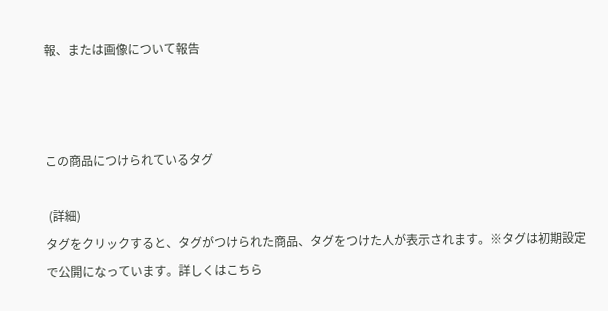報、または画像について報告



この商品につけられているタグ

 (詳細)
タグをクリックすると、タグがつけられた商品、タグをつけた人が表示されます。※タグは初期設定で公開になっています。詳しくはこちら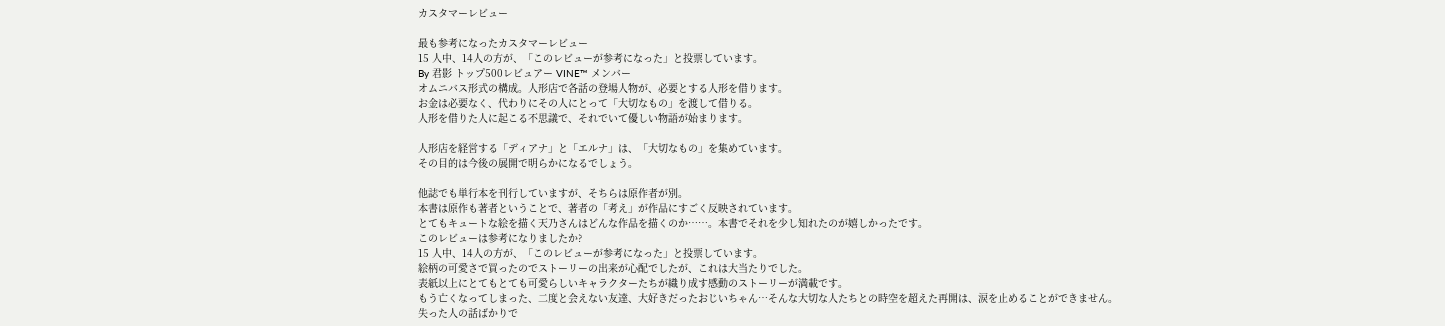カスタマーレビュー

最も参考になったカスタマーレビュー
15 人中、14人の方が、「このレビューが参考になった」と投票しています。
By 君影 トップ500レビュアー VINE™ メンバー
オムニバス形式の構成。人形店で各話の登場人物が、必要とする人形を借ります。
お金は必要なく、代わりにその人にとって「大切なもの」を渡して借りる。
人形を借りた人に起こる不思議で、それでいて優しい物語が始まります。

人形店を経営する「ディアナ」と「エルナ」は、「大切なもの」を集めています。
その目的は今後の展開で明らかになるでしょう。

他誌でも単行本を刊行していますが、そちらは原作者が別。
本書は原作も著者ということで、著者の「考え」が作品にすごく反映されています。
とてもキュートな絵を描く天乃さんはどんな作品を描くのか……。本書でそれを少し知れたのが嬉しかったです。
このレビューは参考になりましたか?
15 人中、14人の方が、「このレビューが参考になった」と投票しています。
絵柄の可愛さで買ったのでストーリーの出来が心配でしたが、これは大当たりでした。
表紙以上にとてもとても可愛らしいキャラクターたちが織り成す感動のストーリーが満載です。
もう亡くなってしまった、二度と会えない友達、大好きだったおじいちゃん…そんな大切な人たちとの時空を超えた再開は、涙を止めることができません。
失った人の話ばかりで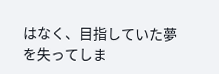はなく、目指していた夢を失ってしま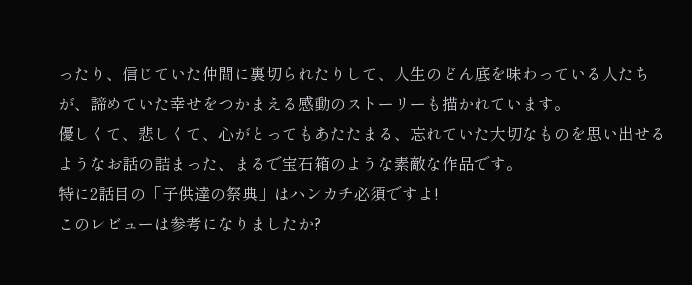ったり、信じていた仲間に裏切られたりして、人生のどん底を味わっている人たちが、諦めていた幸せをつかまえる感動のストーリーも描かれています。
優しくて、悲しくて、心がとってもあたたまる、忘れていた大切なものを思い出せるようなお話の詰まった、まるで宝石箱のような素敵な作品です。
特に2話目の「子供達の祭典」はハンカチ必須ですよ!
このレビューは参考になりましたか?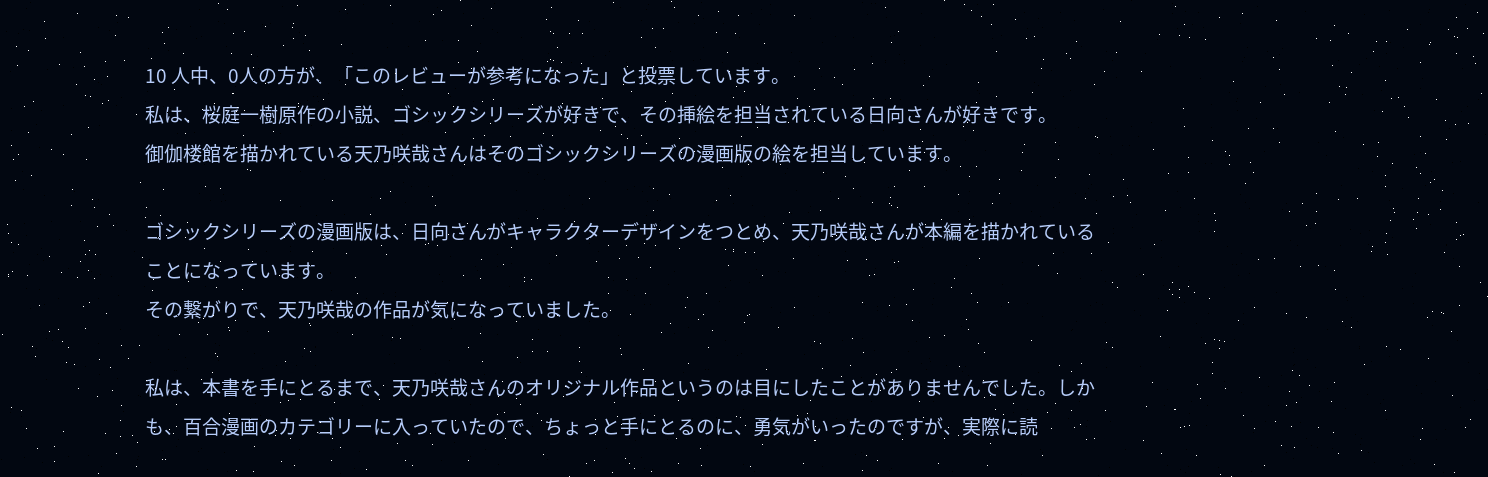10 人中、0人の方が、「このレビューが参考になった」と投票しています。
私は、桜庭一樹原作の小説、ゴシックシリーズが好きで、その挿絵を担当されている日向さんが好きです。
御伽楼館を描かれている天乃咲哉さんはそのゴシックシリーズの漫画版の絵を担当しています。

ゴシックシリーズの漫画版は、日向さんがキャラクターデザインをつとめ、天乃咲哉さんが本編を描かれていることになっています。
その繋がりで、天乃咲哉の作品が気になっていました。

私は、本書を手にとるまで、天乃咲哉さんのオリジナル作品というのは目にしたことがありませんでした。しかも、百合漫画のカテゴリーに入っていたので、ちょっと手にとるのに、勇気がいったのですが、実際に読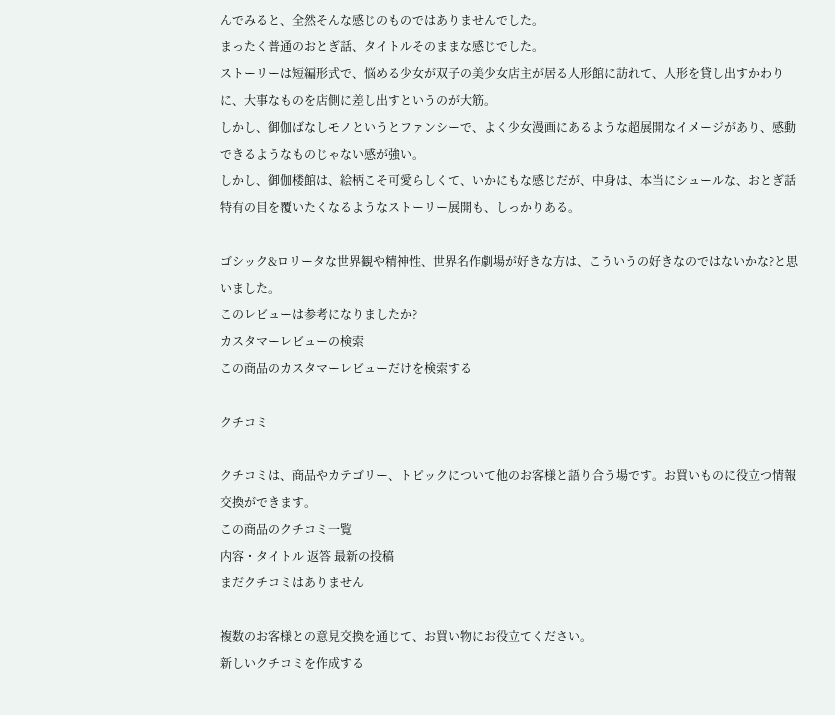んでみると、全然そんな感じのものではありませんでした。
まったく普通のおとぎ話、タイトルそのままな感じでした。
ストーリーは短編形式で、悩める少女が双子の美少女店主が居る人形館に訪れて、人形を貸し出すかわりに、大事なものを店側に差し出すというのが大筋。
しかし、御伽ばなしモノというとファンシーで、よく少女漫画にあるような超展開なイメージがあり、感動できるようなものじゃない感が強い。
しかし、御伽楼館は、絵柄こそ可愛らしくて、いかにもな感じだが、中身は、本当にシュールな、おとぎ話特有の目を覆いたくなるようなストーリー展開も、しっかりある。

ゴシック&ロリータな世界観や精神性、世界名作劇場が好きな方は、こういうの好きなのではないかな?と思いました。
このレビューは参考になりましたか?
カスタマーレビューの検索
この商品のカスタマーレビューだけを検索する

クチコミ

クチコミは、商品やカテゴリー、トピックについて他のお客様と語り合う場です。お買いものに役立つ情報交換ができます。
この商品のクチコミ一覧
内容・タイトル 返答 最新の投稿
まだクチコミはありません

複数のお客様との意見交換を通じて、お買い物にお役立てください。
新しいクチコミを作成する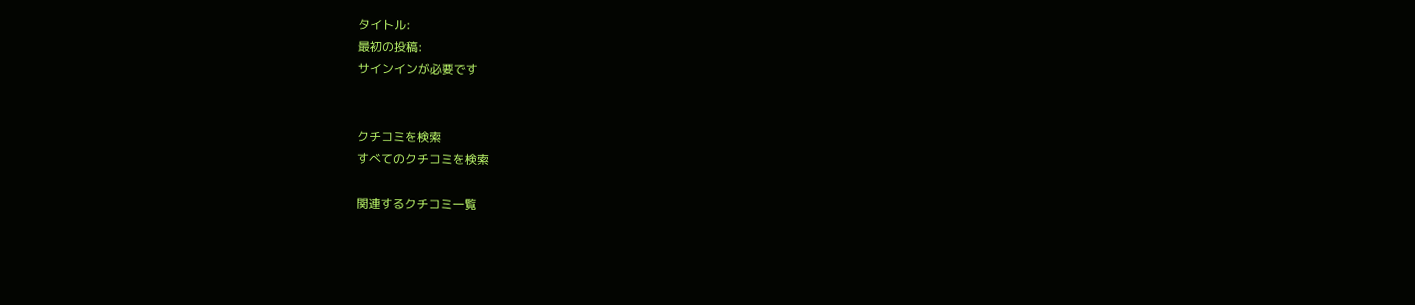タイトル:
最初の投稿:
サインインが必要です


クチコミを検索
すべてのクチコミを検索

関連するクチコミ一覧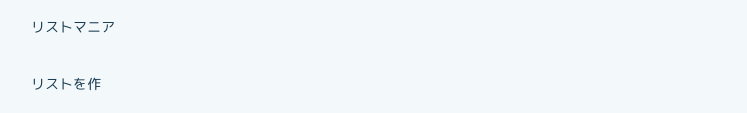リストマニア

リストを作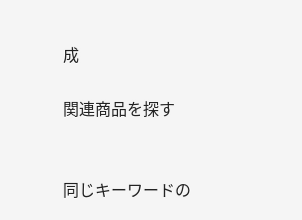成

関連商品を探す


同じキーワードの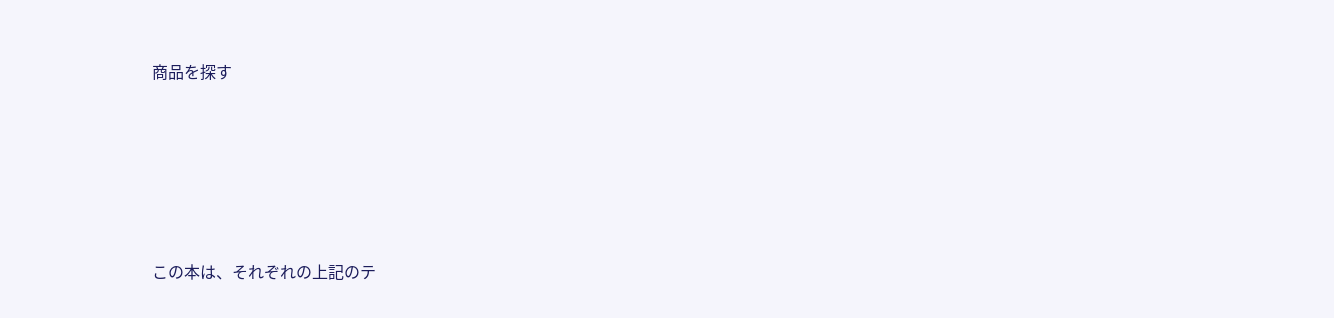商品を探す





この本は、それぞれの上記のテ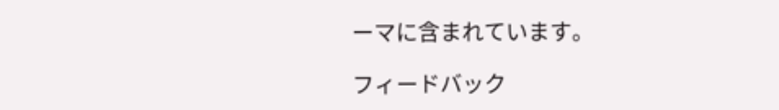ーマに含まれています。

フィードバック